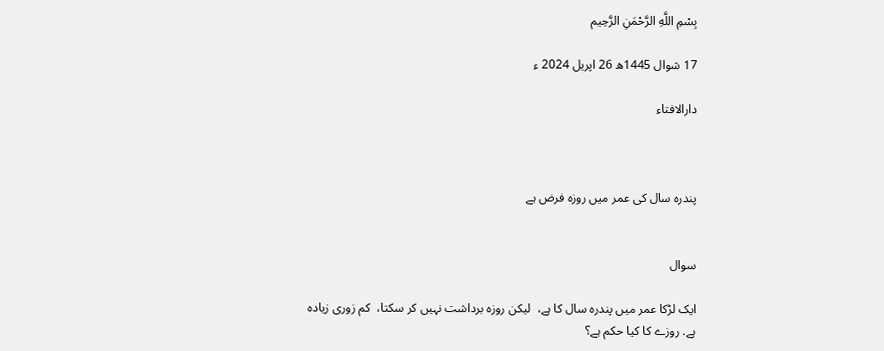بِسْمِ اللَّهِ الرَّحْمَنِ الرَّحِيم

17 شوال 1445ھ 26 اپریل 2024 ء

دارالافتاء



پندرہ سال کی عمر میں روزہ فرض ہے


سوال

ایک لڑکا عمر میں پندرہ سال کا ہے،  لیکن روزہ برداشت نہیں کر سکتا،  کم زوری زیادہ ہے. روزے کا کیا حکم ہے؟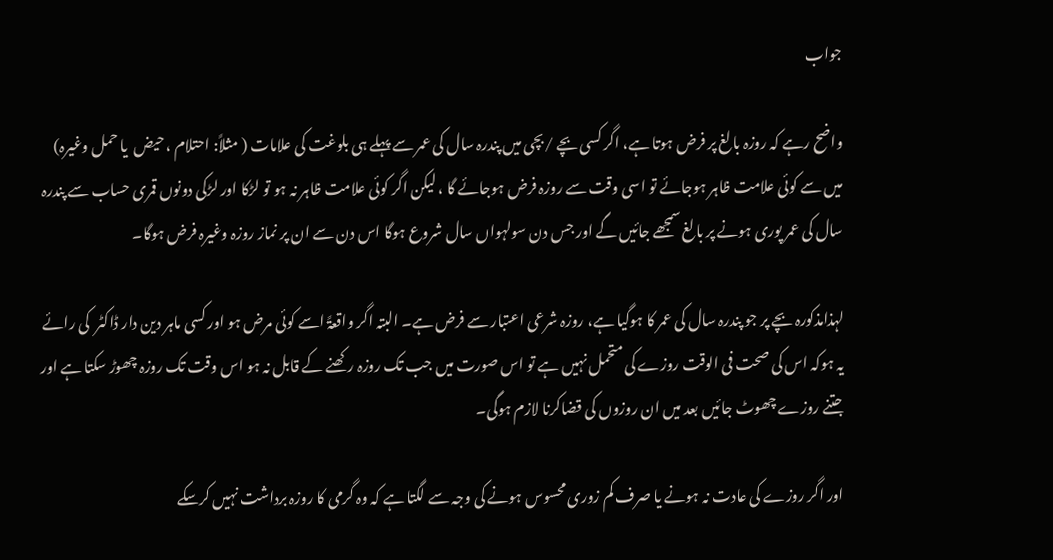جواب

واضح رہے کہ روزہ بالغ پر فرض ہوتا ہے، اگر کسی بچے /بچی میں پندرہ سال کی عمر سے پہلے ہی بلوغت کی علامات ( مثلاً: احتلام ، حیض  یا حمل وغیرہ) میں سے کوئی علامت ظاہر ہوجائے تو اسی وقت سے روزہ فرض ہوجائے گا ، لیکن اگر کوئی علامت ظاہر نہ ہو تو لڑکا اور لڑکی دونوں قمری حساب سے پندرہ سال کی عمر پوری ہونے پر بالغ سمجھے جائیں گے اور جس دن سولہواں سال شروع ہوگا اس دن سے ان پر نماز روزہ وغیرہ فرض ہوگا۔

لہذامذکورہ بچے پر جو پندرہ سال کی عمر کا ہوگیا ہے، روزہ شرعی اعتبار سے فرض ہے۔ البتہ اگر واقعۃً اسے کوئی مرض ہو اور کسی ماہر دین دار ڈاکٹر  کی رائے یہ ہوکہ اس کی صحت فی الوقت روزے کی متحمل نہیں ہے تو اس صورت میں جب تک روزہ رکھنے کے قابل نہ ہو اس وقت تک روزہ چھوڑ سکتا ہے اور جتنے روزے چھوٹ جائیں بعد میں ان روزوں کی قضاکرنا لازم ہوگی۔

اور اگر روزے کی عادت نہ ہونے یا صرف کم زوری محسوس ہونے کی وجہ سے لگتا ہے کہ وہ گرمی کا روزہ برداشت نہیں کرسکے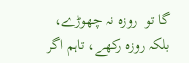گا تو  روزہ نہ چھوڑے، بلکہ روزہ رکھے، تاہم اگر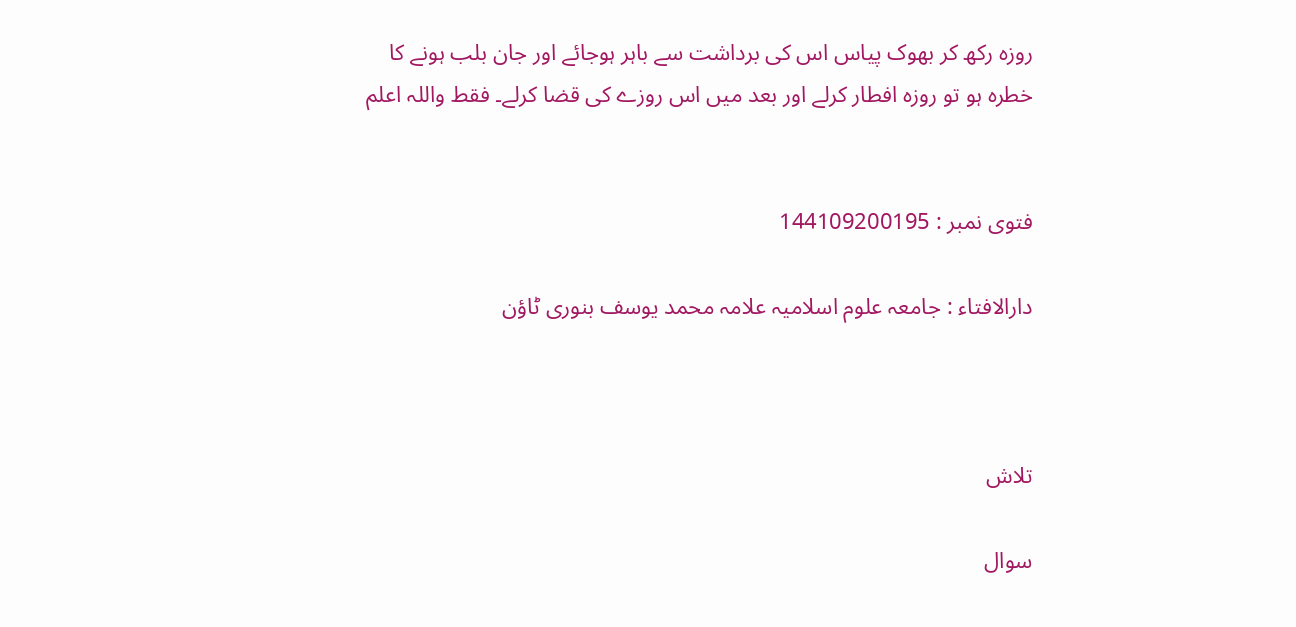روزہ رکھ کر بھوک پیاس اس کی برداشت سے باہر ہوجائے اور جان بلب ہونے کا خطرہ ہو تو روزہ افطار کرلے اور بعد میں اس روزے کی قضا کرلے۔ فقط واللہ اعلم


فتوی نمبر : 144109200195

دارالافتاء : جامعہ علوم اسلامیہ علامہ محمد یوسف بنوری ٹاؤن



تلاش

سوال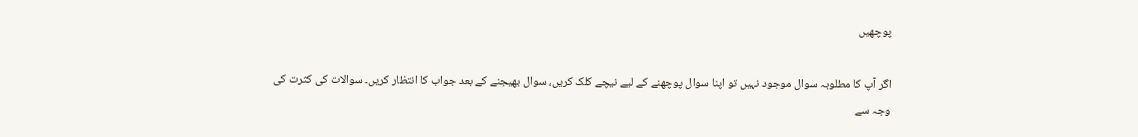پوچھیں

اگر آپ کا مطلوبہ سوال موجود نہیں تو اپنا سوال پوچھنے کے لیے نیچے کلک کریں، سوال بھیجنے کے بعد جواب کا انتظار کریں۔ سوالات کی کثرت کی وجہ سے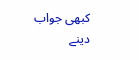کبھی جواب دینے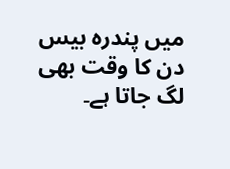میں پندرہ بیس دن کا وقت بھی لگ جاتا ہے۔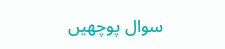سوال پوچھیں